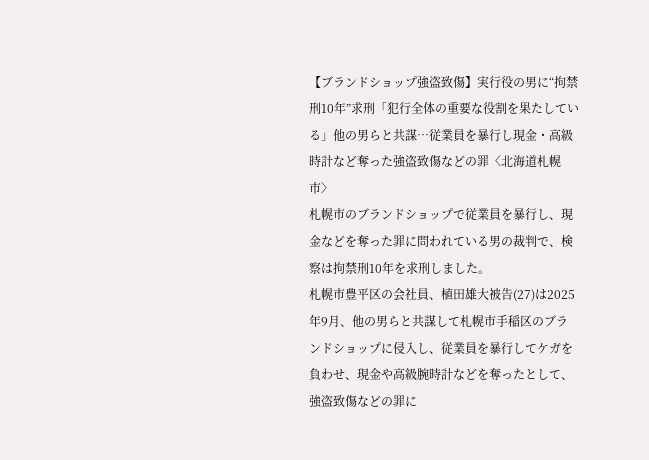【ブランドショップ強盗致傷】実行役の男に“拘禁刑10年”求刑「犯行全体の重要な役割を果たしている」他の男らと共謀…従業員を暴行し現金・高級時計など奪った強盗致傷などの罪〈北海道札幌市〉
札幌市のブランドショップで従業員を暴行し、現金などを奪った罪に問われている男の裁判で、検察は拘禁刑10年を求刑しました。
札幌市豊平区の会社員、植田雄大被告(27)は2025年9月、他の男らと共謀して札幌市手稲区のブランドショップに侵入し、従業員を暴行してケガを負わせ、現金や高級腕時計などを奪ったとして、強盗致傷などの罪に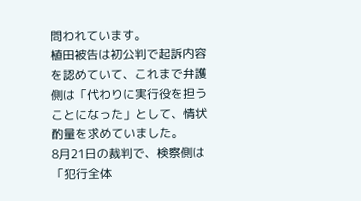問われています。
植田被告は初公判で起訴内容を認めていて、これまで弁護側は「代わりに実行役を担うことになった」として、情状酌量を求めていました。
8月21日の裁判で、検察側は「犯行全体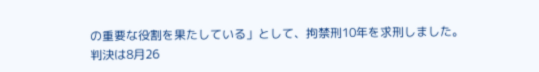の重要な役割を果たしている」として、拘禁刑10年を求刑しました。
判決は8月26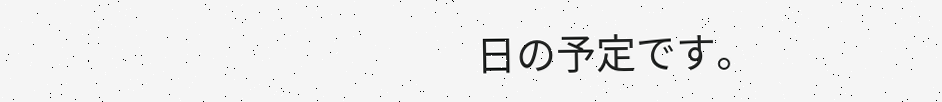日の予定です。